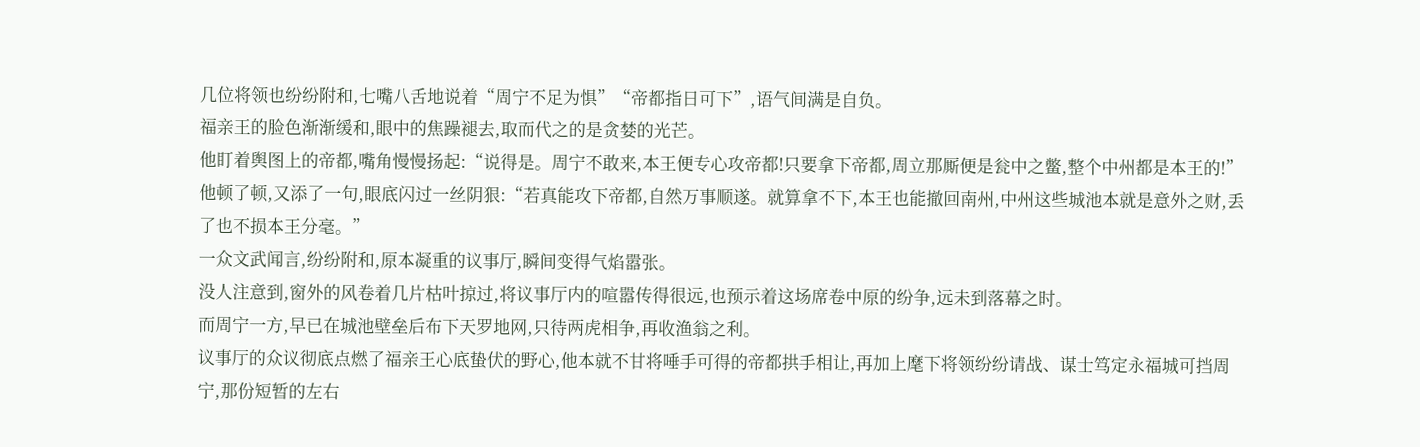几位将领也纷纷附和,七嘴八舌地说着“周宁不足为惧”“帝都指日可下”,语气间满是自负。
福亲王的脸色渐渐缓和,眼中的焦躁褪去,取而代之的是贪婪的光芒。
他盯着舆图上的帝都,嘴角慢慢扬起:“说得是。周宁不敢来,本王便专心攻帝都!只要拿下帝都,周立那厮便是瓮中之鳖,整个中州都是本王的!”
他顿了顿,又添了一句,眼底闪过一丝阴狠:“若真能攻下帝都,自然万事顺遂。就算拿不下,本王也能撤回南州,中州这些城池本就是意外之财,丢了也不损本王分毫。”
一众文武闻言,纷纷附和,原本凝重的议事厅,瞬间变得气焰嚣张。
没人注意到,窗外的风卷着几片枯叶掠过,将议事厅内的喧嚣传得很远,也预示着这场席卷中原的纷争,远未到落幕之时。
而周宁一方,早已在城池壁垒后布下天罗地网,只待两虎相争,再收渔翁之利。
议事厅的众议彻底点燃了福亲王心底蛰伏的野心,他本就不甘将唾手可得的帝都拱手相让,再加上麾下将领纷纷请战、谋士笃定永福城可挡周宁,那份短暂的左右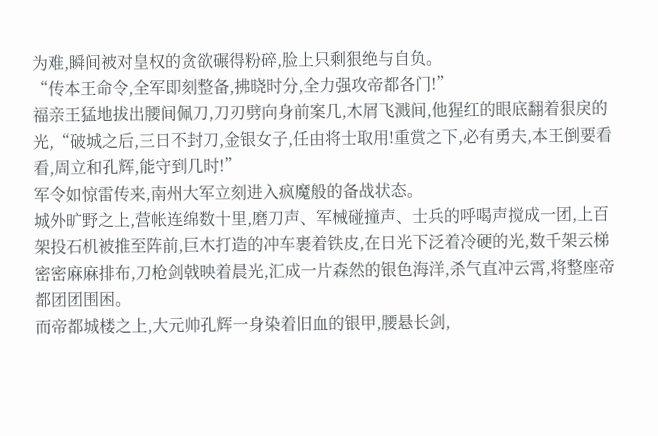为难,瞬间被对皇权的贪欲碾得粉碎,脸上只剩狠绝与自负。
“传本王命令,全军即刻整备,拂晓时分,全力强攻帝都各门!”
福亲王猛地拔出腰间佩刀,刀刃劈向身前案几,木屑飞溅间,他猩红的眼底翻着狠戾的光,“破城之后,三日不封刀,金银女子,任由将士取用!重赏之下,必有勇夫,本王倒要看看,周立和孔辉,能守到几时!”
军令如惊雷传来,南州大军立刻进入疯魔般的备战状态。
城外旷野之上,营帐连绵数十里,磨刀声、军械碰撞声、士兵的呼喝声搅成一团,上百架投石机被推至阵前,巨木打造的冲车裹着铁皮,在日光下泛着冷硬的光,数千架云梯密密麻麻排布,刀枪剑戟映着晨光,汇成一片森然的银色海洋,杀气直冲云霄,将整座帝都团团围困。
而帝都城楼之上,大元帅孔辉一身染着旧血的银甲,腰悬长剑,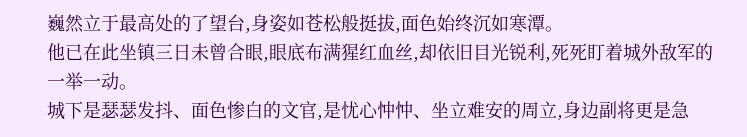巍然立于最高处的了望台,身姿如苍松般挺拔,面色始终沉如寒潭。
他已在此坐镇三日未曾合眼,眼底布满猩红血丝,却依旧目光锐利,死死盯着城外敌军的一举一动。
城下是瑟瑟发抖、面色惨白的文官,是忧心忡忡、坐立难安的周立,身边副将更是急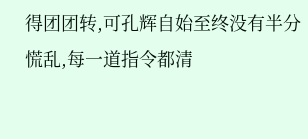得团团转,可孔辉自始至终没有半分慌乱,每一道指令都清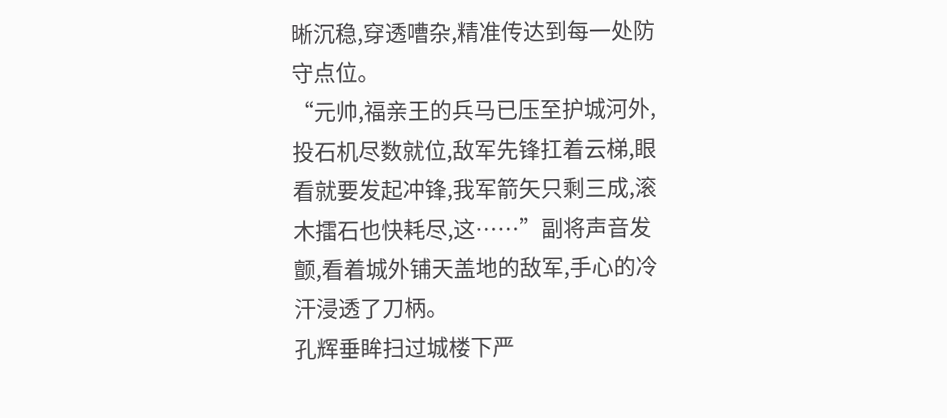晰沉稳,穿透嘈杂,精准传达到每一处防守点位。
“元帅,福亲王的兵马已压至护城河外,投石机尽数就位,敌军先锋扛着云梯,眼看就要发起冲锋,我军箭矢只剩三成,滚木擂石也快耗尽,这……”副将声音发颤,看着城外铺天盖地的敌军,手心的冷汗浸透了刀柄。
孔辉垂眸扫过城楼下严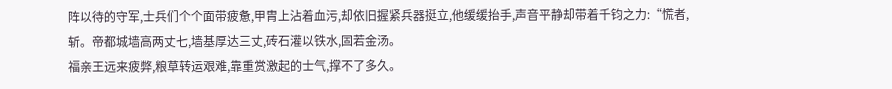阵以待的守军,士兵们个个面带疲惫,甲胄上沾着血污,却依旧握紧兵器挺立,他缓缓抬手,声音平静却带着千钧之力:“慌者,斩。帝都城墙高两丈七,墙基厚达三丈,砖石灌以铁水,固若金汤。
福亲王远来疲弊,粮草转运艰难,靠重赏激起的士气,撑不了多久。